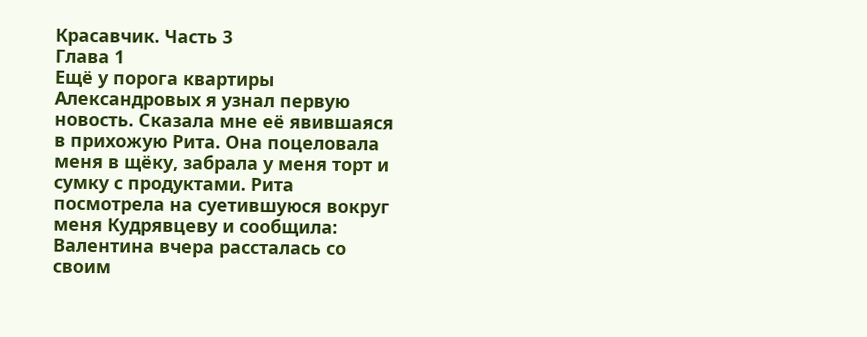Красавчик. Часть 3
Глава 1
Ещё у порога квартиры Александровых я узнал первую новость. Сказала мне её явившаяся в прихожую Рита. Она поцеловала меня в щёку, забрала у меня торт и сумку с продуктами. Рита посмотрела на суетившуюся вокруг меня Кудрявцеву и сообщила: Валентина вчера рассталась со своим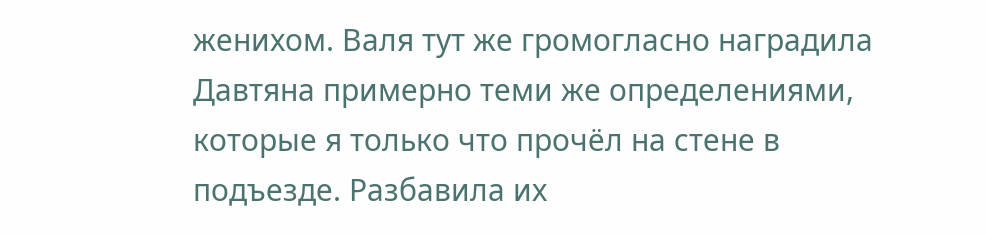женихом. Валя тут же громогласно наградила Давтяна примерно теми же определениями, которые я только что прочёл на стене в подъезде. Разбавила их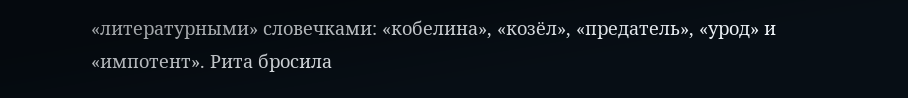«литературными» словечками: «кобелина», «козёл», «предатель», «урод» и «импотент». Рита бросила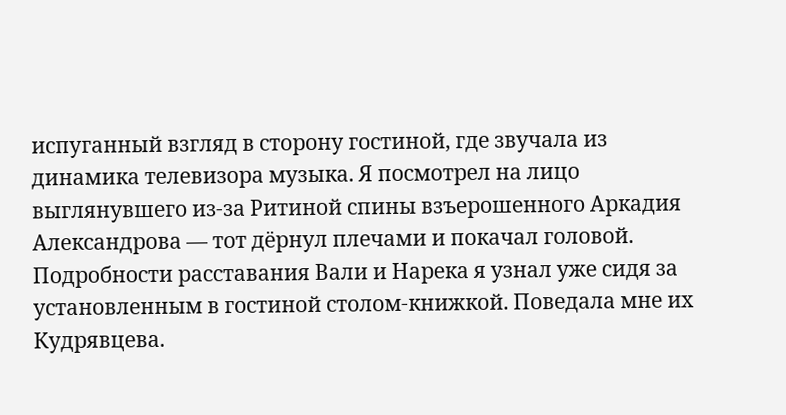испуганный взгляд в сторону гостиной, где звучала из динамика телевизора музыка. Я посмотрел на лицо выглянувшего из-за Ритиной спины взъерошенного Аркадия Александрова — тот дёрнул плечами и покачал головой.
Подробности расставания Вали и Нарека я узнал уже сидя за установленным в гостиной столом-книжкой. Поведала мне их Кудрявцева.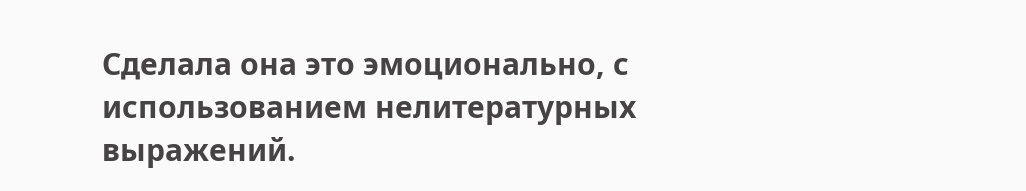Сделала она это эмоционально, с использованием нелитературных выражений.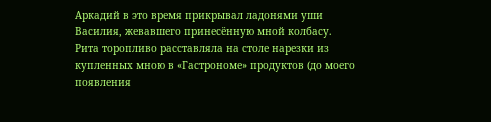Аркадий в это время прикрывал ладонями уши Василия, жевавшего принесённую мной колбасу. Рита торопливо расставляла на столе нарезки из купленных мною в «Гастрономе» продуктов (до моего появления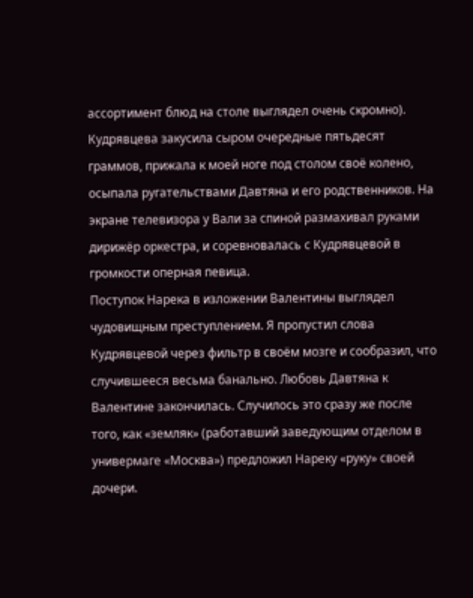ассортимент блюд на столе выглядел очень скромно). Кудрявцева закусила сыром очередные пятьдесят граммов, прижала к моей ноге под столом своё колено, осыпала ругательствами Давтяна и его родственников. На экране телевизора у Вали за спиной размахивал руками дирижёр оркестра, и соревновалась с Кудрявцевой в громкости оперная певица.
Поступок Нарека в изложении Валентины выглядел чудовищным преступлением. Я пропустил слова Кудрявцевой через фильтр в своём мозге и сообразил, что случившееся весьма банально. Любовь Давтяна к Валентине закончилась. Случилось это сразу же после того, как «земляк» (работавший заведующим отделом в универмаге «Москва») предложил Нареку «руку» своей дочери.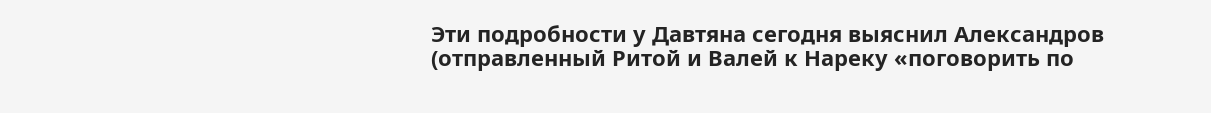Эти подробности у Давтяна сегодня выяснил Александров (отправленный Ритой и Валей к Нареку «поговорить по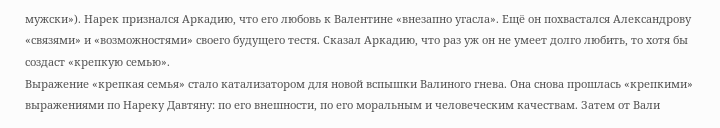мужски»). Нарек признался Аркадию, что его любовь к Валентине «внезапно угасла». Ещё он похвастался Александрову «связями» и «возможностями» своего будущего тестя. Сказал Аркадию, что раз уж он не умеет долго любить, то хотя бы создаст «крепкую семью».
Выражение «крепкая семья» стало катализатором для новой вспышки Валиного гнева. Она снова прошлась «крепкими» выражениями по Нареку Давтяну: по его внешности, по его моральным и человеческим качествам. Затем от Вали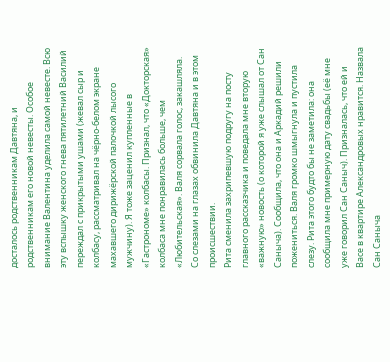досталось родственникам Давтяна, и родственникам его новой невесты. Особое внимание Валентина уделила самой невесте. Всю эту вспышку женского гнева пятилетний Василий переждал с прикрытыми ушами (жевал сыр и колбасу, рассматривал на чёрно-белом экране махавшего дирижёрской палочкой лысого мужчину). Я тоже заценил купленные в «Гастрономе» колбасы. Признал, что «Докторская» колбаса мне понравилась больше, чем «Любительская». Валя сорвала голос, закашляла. Со слезами на глазах обвинила Давтяна и в этом происшествии.
Рита сменила захрипевшую подругу на посту главного рассказчика и поведала мне вторую «важную» новость (о которой я уже слышал от Сан Саныча). Сообщила, что она и Аркадий решили пожениться. Валя громко шмыгнула и пустила слезу. Рита этого будто бы не заметила: она сообщила мне примерную дату свадьбы (её мне уже говорил Сан Саныч). Призналась, что ей и Васе в квартире Александровых нравится. Назвала Сан Саныча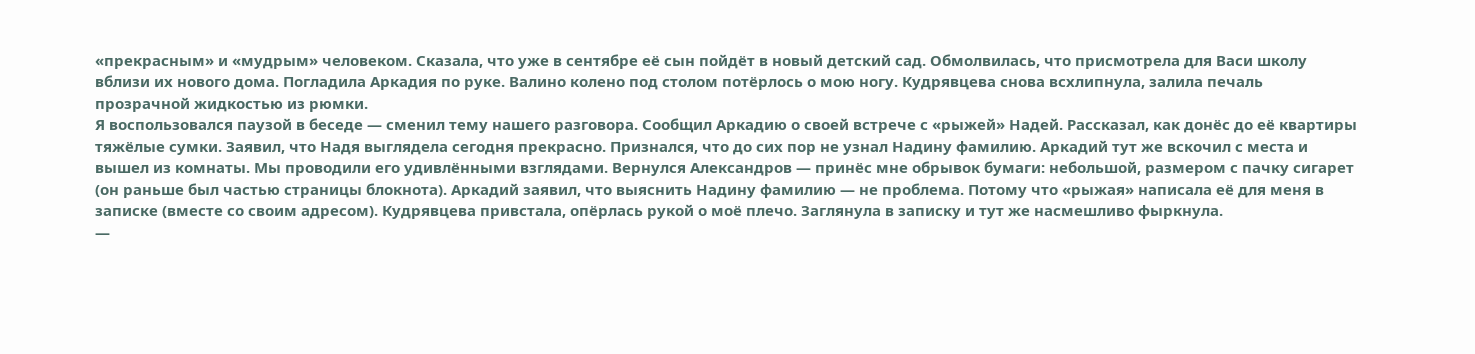«прекрасным» и «мудрым» человеком. Сказала, что уже в сентябре её сын пойдёт в новый детский сад. Обмолвилась, что присмотрела для Васи школу вблизи их нового дома. Погладила Аркадия по руке. Валино колено под столом потёрлось о мою ногу. Кудрявцева снова всхлипнула, залила печаль прозрачной жидкостью из рюмки.
Я воспользовался паузой в беседе — сменил тему нашего разговора. Сообщил Аркадию о своей встрече с «рыжей» Надей. Рассказал, как донёс до её квартиры тяжёлые сумки. Заявил, что Надя выглядела сегодня прекрасно. Признался, что до сих пор не узнал Надину фамилию. Аркадий тут же вскочил с места и вышел из комнаты. Мы проводили его удивлёнными взглядами. Вернулся Александров — принёс мне обрывок бумаги: небольшой, размером с пачку сигарет (он раньше был частью страницы блокнота). Аркадий заявил, что выяснить Надину фамилию — не проблема. Потому что «рыжая» написала её для меня в записке (вместе со своим адресом). Кудрявцева привстала, опёрлась рукой о моё плечо. Заглянула в записку и тут же насмешливо фыркнула.
—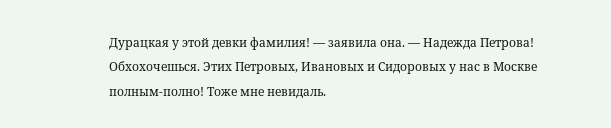Дурацкая у этой девки фамилия! — заявила она. — Надежда Петрова! Обхохочешься. Этих Петровых, Ивановых и Сидоровых у нас в Москве полным-полно! Тоже мне невидаль.